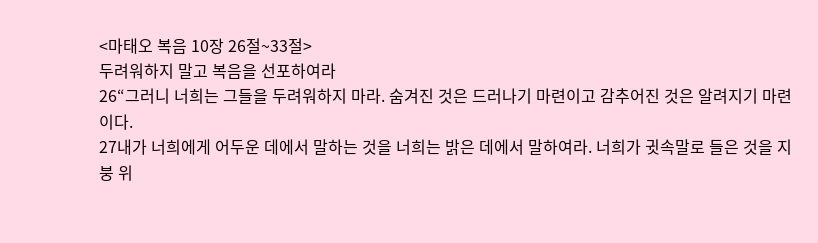<마태오 복음 10장 26절~33절>
두려워하지 말고 복음을 선포하여라
26“그러니 너희는 그들을 두려워하지 마라. 숨겨진 것은 드러나기 마련이고 감추어진 것은 알려지기 마련이다.
27내가 너희에게 어두운 데에서 말하는 것을 너희는 밝은 데에서 말하여라. 너희가 귓속말로 들은 것을 지붕 위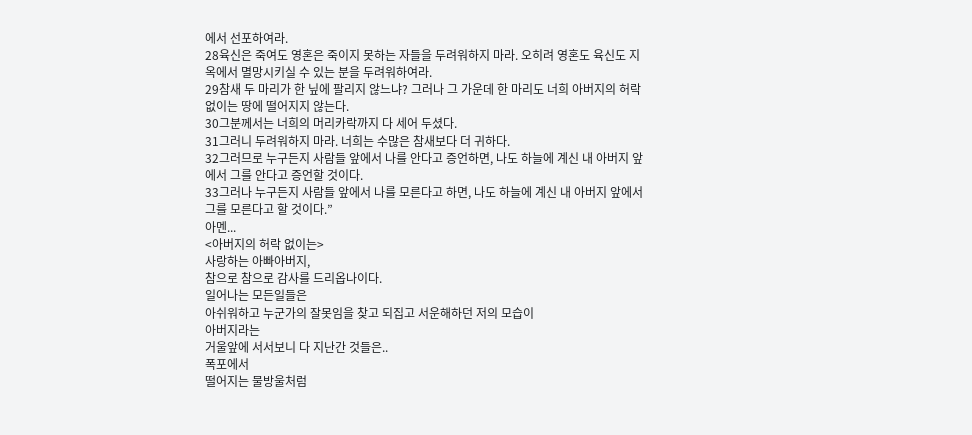에서 선포하여라.
28육신은 죽여도 영혼은 죽이지 못하는 자들을 두려워하지 마라. 오히려 영혼도 육신도 지옥에서 멸망시키실 수 있는 분을 두려워하여라.
29참새 두 마리가 한 닢에 팔리지 않느냐? 그러나 그 가운데 한 마리도 너희 아버지의 허락 없이는 땅에 떨어지지 않는다.
30그분께서는 너희의 머리카락까지 다 세어 두셨다.
31그러니 두려워하지 마라. 너희는 수많은 참새보다 더 귀하다.
32그러므로 누구든지 사람들 앞에서 나를 안다고 증언하면, 나도 하늘에 계신 내 아버지 앞에서 그를 안다고 증언할 것이다.
33그러나 누구든지 사람들 앞에서 나를 모른다고 하면, 나도 하늘에 계신 내 아버지 앞에서 그를 모른다고 할 것이다.”
아멘...
<아버지의 허락 없이는>
사랑하는 아빠아버지,
참으로 참으로 감사를 드리옵나이다.
일어나는 모든일들은
아쉬워하고 누군가의 잘못임을 찾고 되집고 서운해하던 저의 모습이
아버지라는
거울앞에 서서보니 다 지난간 것들은..
폭포에서
떨어지는 물방울처럼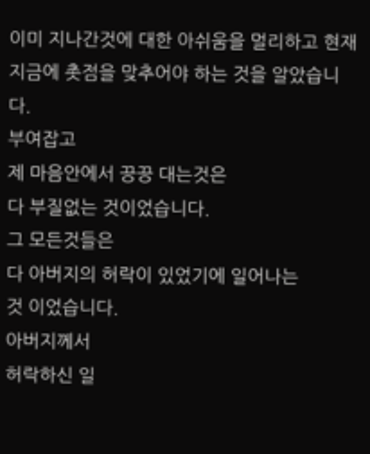이미 지나간것에 대한 아쉬움을 멀리하고 현재 지금에 촛점을 맞추어야 하는 것을 알았습니다.
부여잡고
제 마음안에서 끙끙 대는것은
다 부질없는 것이었습니다.
그 모든것들은
다 아버지의 허락이 있었기에 일어나는
것 이었습니다.
아버지께서
허락하신 일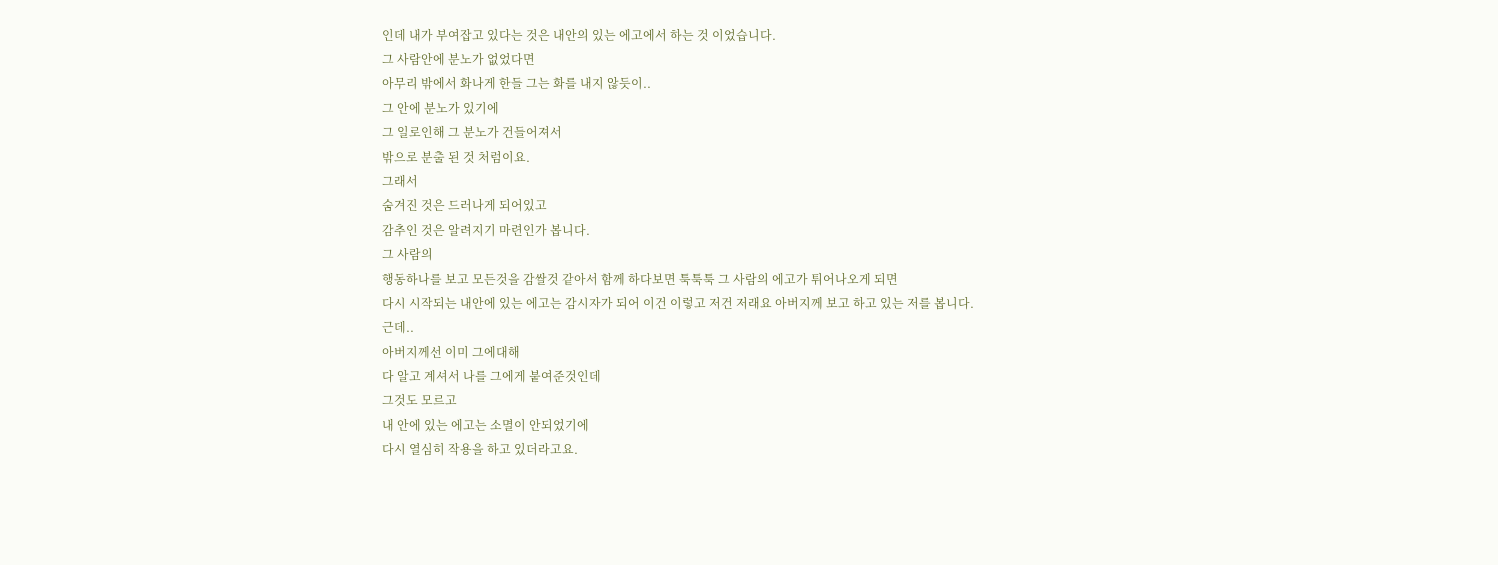인데 내가 부여잡고 있다는 것은 내안의 있는 에고에서 하는 것 이었습니다.
그 사람안에 분노가 없었다면
아무리 밖에서 화나게 한들 그는 화를 내지 않듯이..
그 안에 분노가 있기에
그 일로인해 그 분노가 건들어져서
밖으로 분출 된 것 처럼이요.
그래서
숨겨진 것은 드러나게 되어있고
감추인 것은 알려지기 마련인가 봅니다.
그 사람의
행동하나를 보고 모든것을 감쌀것 같아서 함께 하다보면 툭툭툭 그 사람의 에고가 튀어나오게 되면
다시 시작되는 내안에 있는 에고는 감시자가 되어 이건 이렇고 저건 저래요 아버지께 보고 하고 있는 저를 봅니다.
근데..
아버지께선 이미 그에대해
다 알고 계셔서 나를 그에게 붙여준것인데
그것도 모르고
내 안에 있는 에고는 소멸이 안되었기에
다시 열심히 작용을 하고 있더라고요.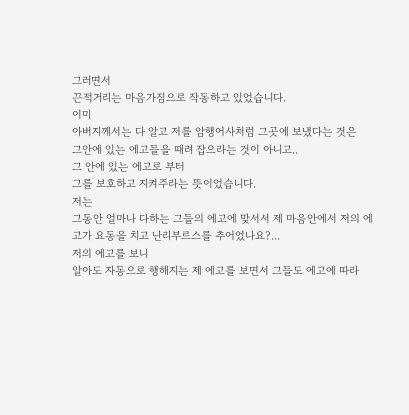그러면서
끈적거리는 마음가짐으로 작동하고 있었습니다.
이미
아버지께서는 다 알고 저를 암행어사처럼 그곳에 보냈다는 것은
그안에 있는 에고들을 때려 잡으라는 것이 아니고..
그 안에 있는 에고로 부터
그를 보호하고 지켜주라는 뜻이었습니다.
저는
그동안 얼마나 다하는 그들의 에고에 맞서서 제 마음안에서 저의 에고가 요동을 치고 난리부르스를 추어었나요?...
저의 에고를 보니
알아도 자동으로 행해지는 제 에고를 보면서 그들도 에고에 따라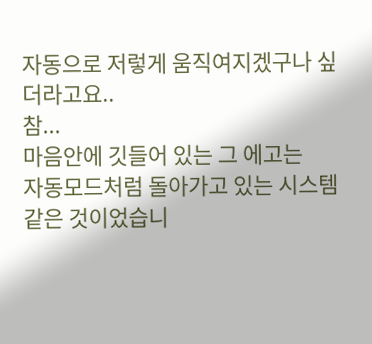자동으로 저렇게 움직여지겠구나 싶더라고요..
참...
마음안에 깃들어 있는 그 에고는
자동모드처럼 돌아가고 있는 시스템 같은 것이었습니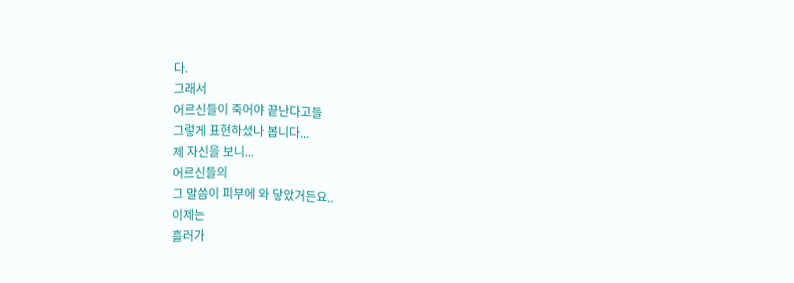다.
그래서
어르신들이 죽어야 끝난다고들
그렇게 표현하셨나 봅니다...
제 자신을 보니...
어르신들의
그 말씀이 피부에 와 닿았거든요..
이제는
흘러가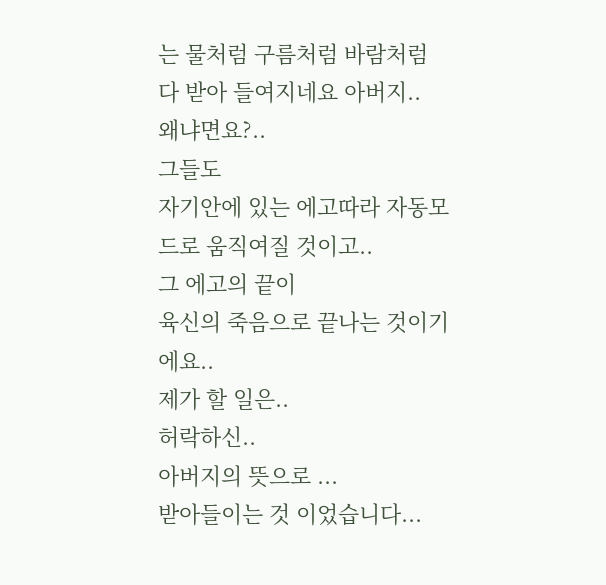는 물처럼 구름처럼 바람처럼
다 받아 들여지네요 아버지..
왜냐면요?..
그들도
자기안에 있는 에고따라 자동모드로 움직여질 것이고..
그 에고의 끝이
육신의 죽음으로 끝나는 것이기에요..
제가 할 일은..
허락하신..
아버지의 뜻으로 ...
받아들이는 것 이었습니다...